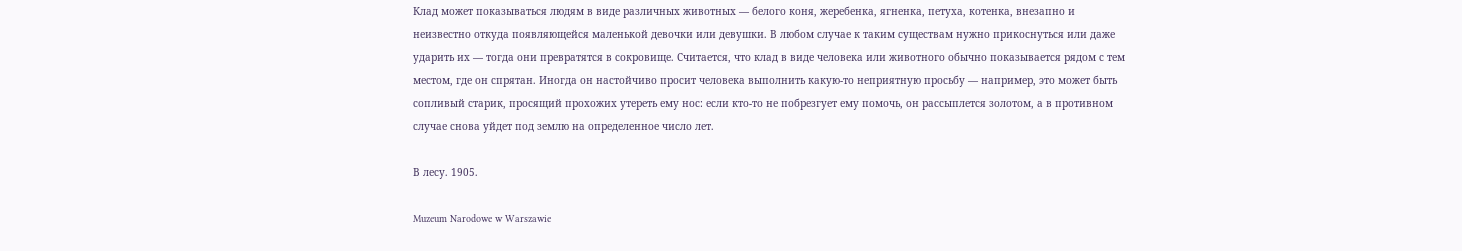Клад может показываться людям в виде различных животных — белого коня, жеребенка, ягненка, петуха, котенка, внезапно и неизвестно откуда появляющейся маленькой девочки или девушки. В любом случае к таким существам нужно прикоснуться или даже ударить их — тогда они превратятся в сокровище. Считается, что клад в виде человека или животного обычно показывается рядом с тем местом, где он спрятан. Иногда он настойчиво просит человека выполнить какую-то неприятную просьбу — например, это может быть сопливый старик, просящий прохожих утереть ему нос: если кто-то не побрезгует ему помочь, он рассыплется золотом, а в противном случае снова уйдет под землю на определенное число лет.

В лесу. 1905.

Muzeum Narodowe w Warszawie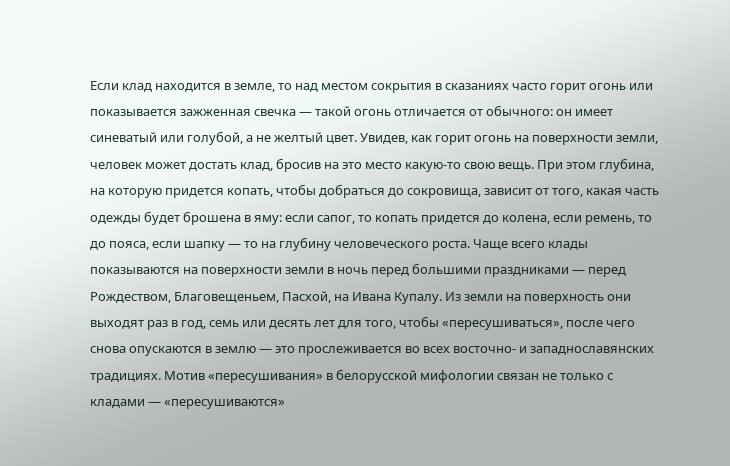Если клад находится в земле, то над местом сокрытия в сказаниях часто горит огонь или показывается зажженная свечка — такой огонь отличается от обычного: он имеет синеватый или голубой, а не желтый цвет. Увидев, как горит огонь на поверхности земли, человек может достать клад, бросив на это место какую-то свою вещь. При этом глубина, на которую придется копать, чтобы добраться до сокровища, зависит от того, какая часть одежды будет брошена в яму: если сапог, то копать придется до колена, если ремень, то до пояса, если шапку — то на глубину человеческого роста. Чаще всего клады показываются на поверхности земли в ночь перед большими праздниками — перед Рождеством, Благовещеньем, Пасхой, на Ивана Купалу. Из земли на поверхность они выходят раз в год, семь или десять лет для того, чтобы «пересушиваться», после чего снова опускаются в землю — это прослеживается во всех восточно- и западнославянских традициях. Мотив «пересушивания» в белорусской мифологии связан не только с кладами — «пересушиваются»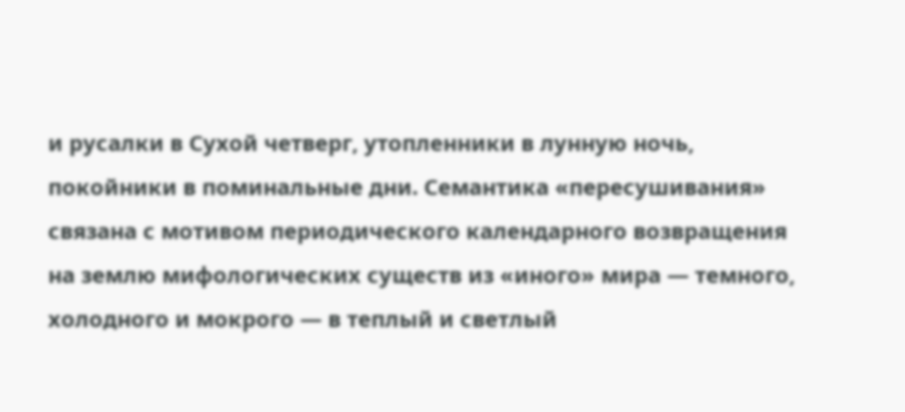и русалки в Сухой четверг, утопленники в лунную ночь, покойники в поминальные дни. Семантика «пересушивания» связана с мотивом периодического календарного возвращения на землю мифологических существ из «иного» мира — темного, холодного и мокрого — в теплый и светлый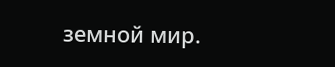земной мир.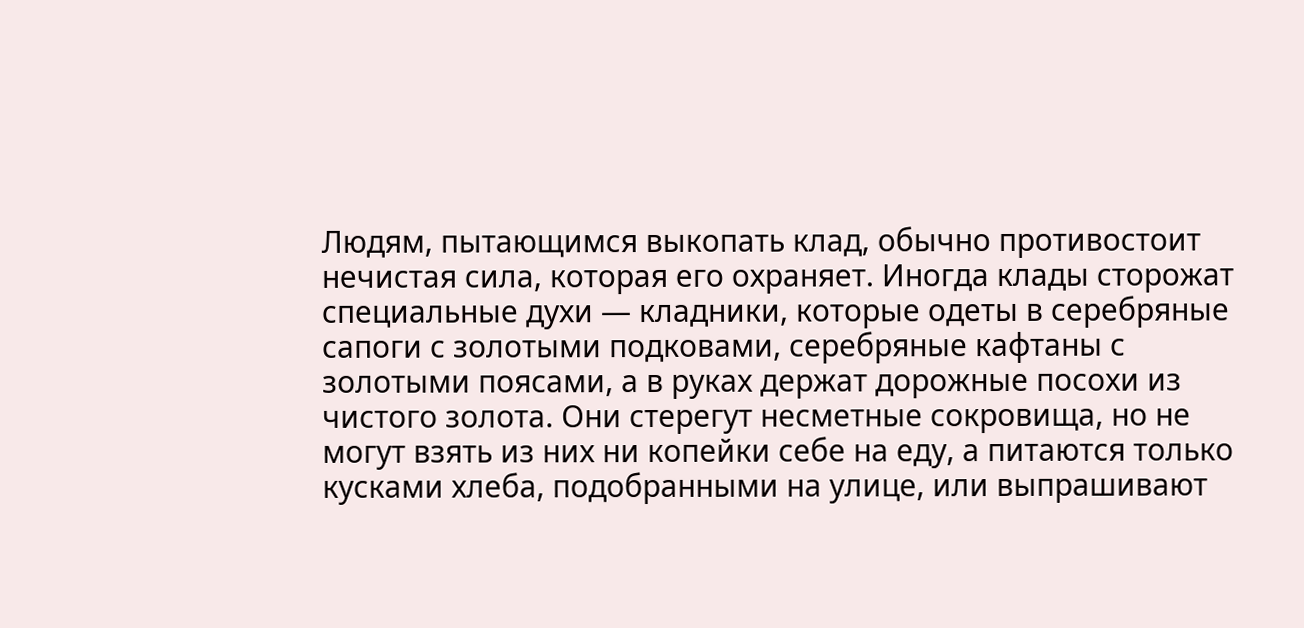Людям, пытающимся выкопать клад, обычно противостоит нечистая сила, которая его охраняет. Иногда клады сторожат специальные духи — кладники, которые одеты в серебряные сапоги с золотыми подковами, серебряные кафтаны с золотыми поясами, а в руках держат дорожные посохи из чистого золота. Они стерегут несметные сокровища, но не могут взять из них ни копейки себе на еду, а питаются только кусками хлеба, подобранными на улице, или выпрашивают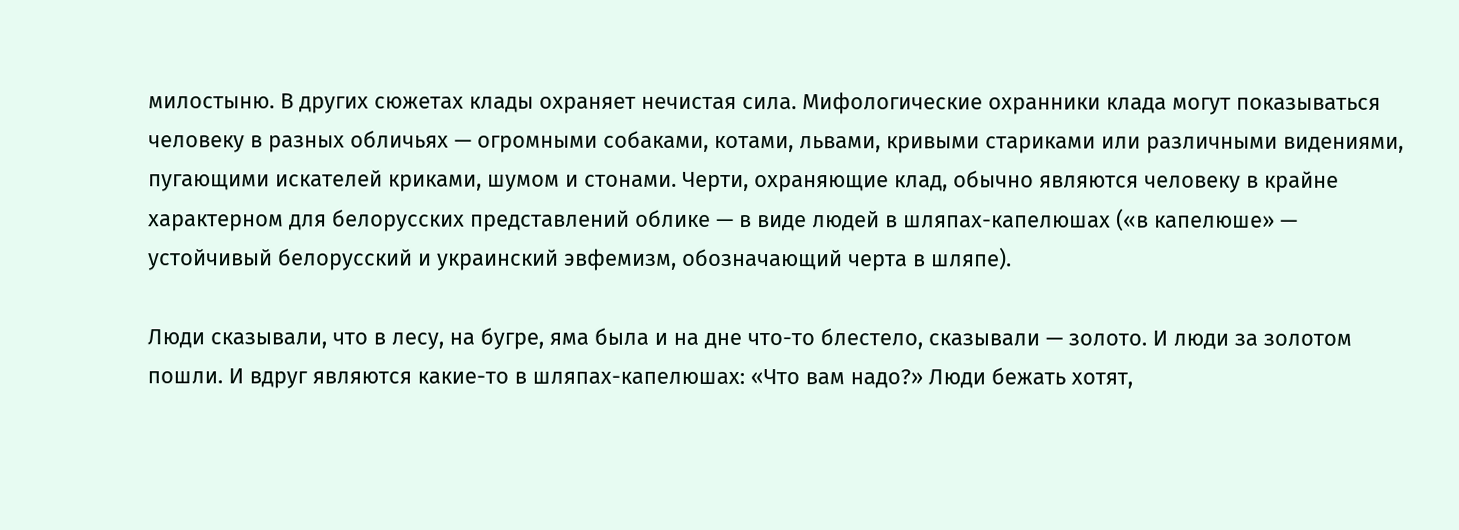милостыню. В других сюжетах клады охраняет нечистая сила. Мифологические охранники клада могут показываться человеку в разных обличьях — огромными собаками, котами, львами, кривыми стариками или различными видениями, пугающими искателей криками, шумом и стонами. Черти, охраняющие клад, обычно являются человеку в крайне характерном для белорусских представлений облике — в виде людей в шляпах-капелюшах («в капелюше» — устойчивый белорусский и украинский эвфемизм, обозначающий черта в шляпе).

Люди сказывали, что в лесу, на бугре, яма была и на дне что-то блестело, сказывали — золото. И люди за золотом пошли. И вдруг являются какие-то в шляпах-капелюшах: «Что вам надо?» Люди бежать хотят,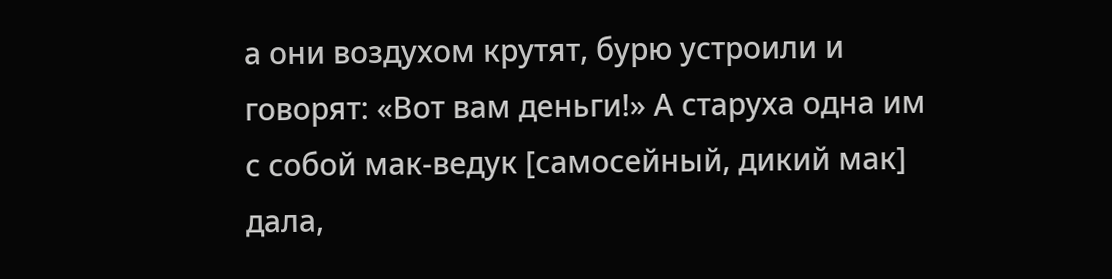а они воздухом крутят, бурю устроили и говорят: «Вот вам деньги!» А старуха одна им с собой мак-ведук [самосейный, дикий мак] дала,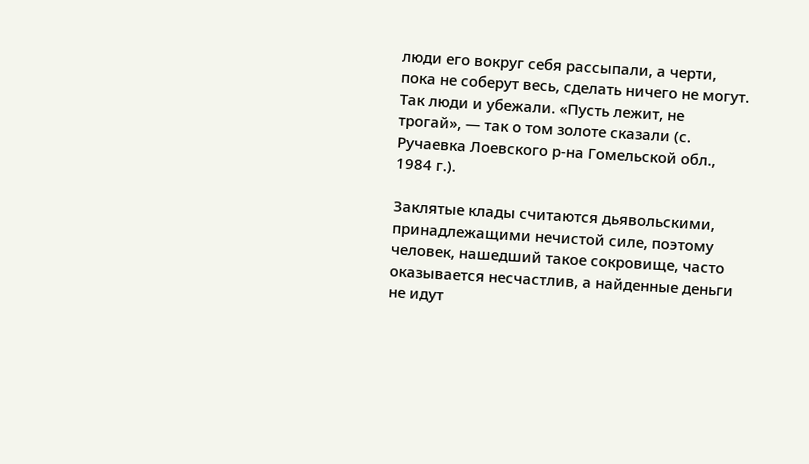люди его вокруг себя рассыпали, а черти, пока не соберут весь, сделать ничего не могут. Так люди и убежали. «Пусть лежит, не трогай», — так о том золоте сказали (с. Ручаевка Лоевского р-на Гомельской обл., 1984 г.).

Заклятые клады считаются дьявольскими, принадлежащими нечистой силе, поэтому человек, нашедший такое сокровище, часто оказывается несчастлив, а найденные деньги не идут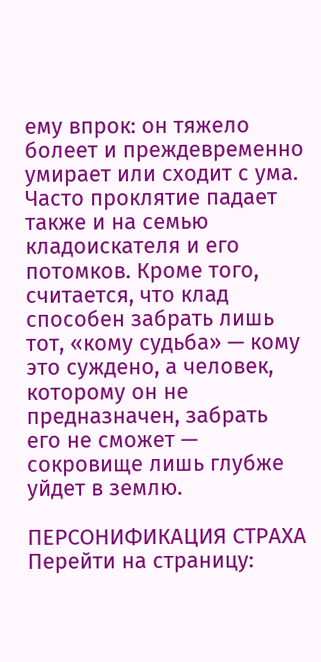ему впрок: он тяжело болеет и преждевременно умирает или сходит с ума. Часто проклятие падает также и на семью кладоискателя и его потомков. Кроме того, считается, что клад способен забрать лишь тот, «кому судьба» — кому это суждено, а человек, которому он не предназначен, забрать его не сможет — сокровище лишь глубже уйдет в землю.

ПЕРСОНИФИКАЦИЯ СТРАХА
Перейти на страницу: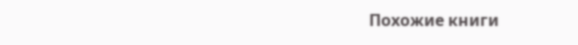Похожие книги